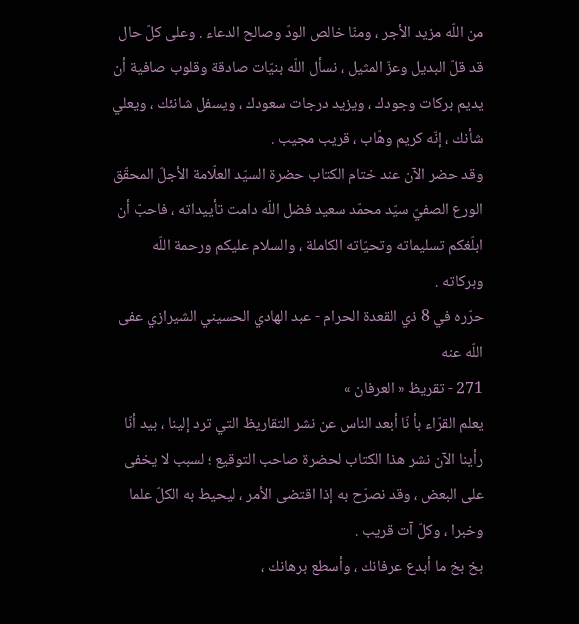من اللّه مزيد الأجر ، ومنّا خالص الودّ وصالح الدعاء . وعلى كلّ حال قد قلّ البديل وعزّ المثيل ، نسأل اللّه بنيّات صادقة وقلوب صافية أن يديم بركات وجودك ، ويزيد درجات سعودك ، ويسفل شانئك ، ويعلي شأنك ، إنّه كريم وهّاب ، قريب مجيب .
وقد حضر الآن عند ختام الكتاب حضرة السيّد العلّامة الأجلّ المحقّق الورع الصفيّ سيّد محمّد سعيد فضل اللّه دامت تأييداته ، فاحبّ أن ابلّغكم تسليماته وتحيّاته الكاملة ، والسلام عليكم ورحمة اللّه وبركاته .
حرّره في 8 ذي القعدة الحرام - عبد الهادي الحسيني الشيرازي عفى اللّه عنه
271 - تقريظ « العرفان »
يعلم القرّاء بأ نّا أبعد الناس عن نشر التقاريظ التي ترد إلينا ، بيد أنّا رأينا الآن نشر هذا الكتاب لحضرة صاحب التوقيع ؛ لسبب لا يخفى على البعض ، وقد نصرّح به إذا اقتضى الأمر ، ليحيط به الكلّ علما وخبرا ، وكلّ آت قريب .
بخ بخ ما أبدع عرفانك ، وأسطع برهانك ،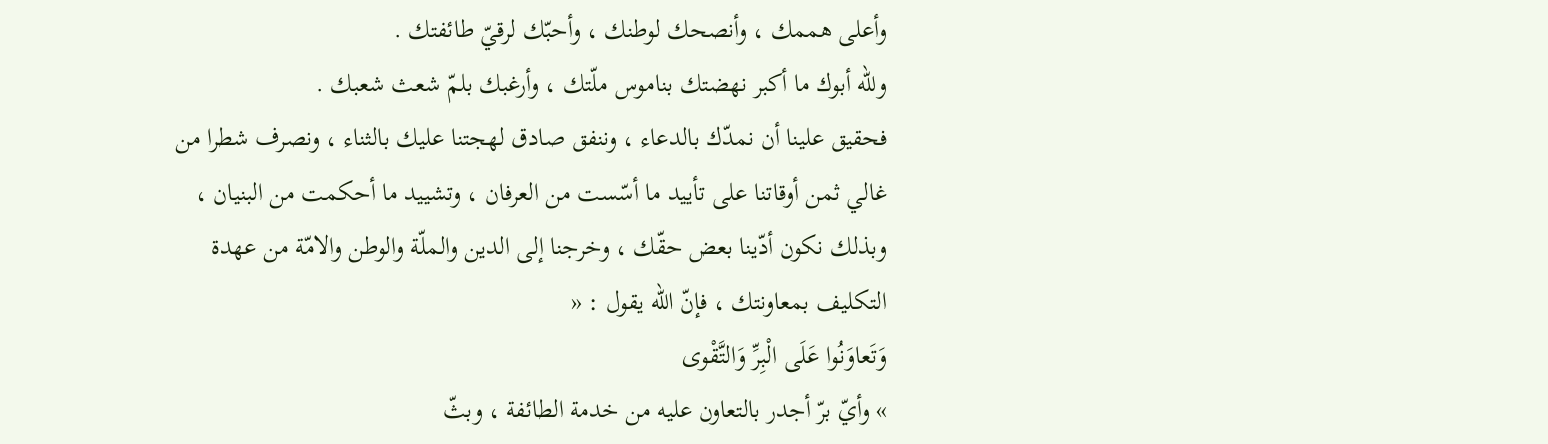وأعلى هممك ، وأنصحك لوطنك ، وأحبّك لرقيّ طائفتك .
وللّه أبوك ما أكبر نهضتك بناموس ملّتك ، وأرغبك بلمّ شعث شعبك .
فحقيق علينا أن نمدّك بالدعاء ، وننفق صادق لهجتنا عليك بالثناء ، ونصرف شطرا من غالي ثمن أوقاتنا على تأييد ما أسّست من العرفان ، وتشييد ما أحكمت من البنيان ، وبذلك نكون أدّينا بعض حقّك ، وخرجنا إلى الدين والملّة والوطن والامّة من عهدة التكليف بمعاونتك ، فإنّ اللّه يقول : «
وَتَعاوَنُوا عَلَى الْبِرِّ وَالتَّقْوى
» وأيّ برّ أجدر بالتعاون عليه من خدمة الطائفة ، وبثّ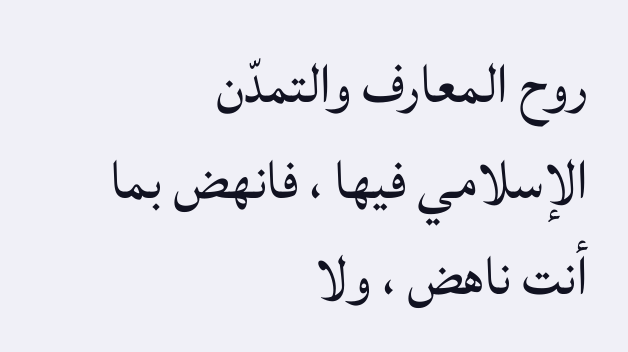روح المعارف والتمدّن الإسلامي فيها ، فانهض بما أنت ناهض ، ولا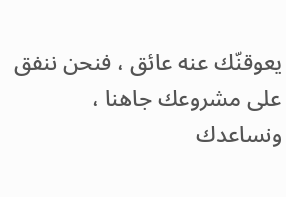يعوقنّك عنه عائق ، فنحن ننفق على مشروعك جاهنا ، ونساعدك